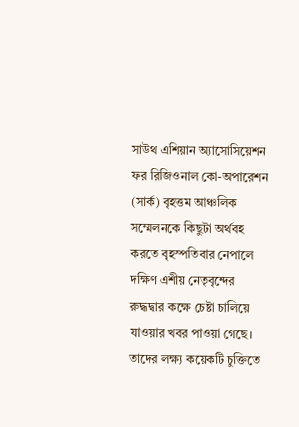সাউথ এশিয়ান অ্যাসোসিয়েশন ফর রিজিওনাল কো-অপারেশন (সার্ক) বৃহত্তম আঞ্চলিক সম্মেলনকে কিছুটা অর্থবহ করতে বৃহস্পতিবার নেপালে দক্ষিণ এশীয় নেতৃবৃন্দের রুদ্ধদ্বার কক্ষে চেষ্টা চালিয়ে যাওয়ার খবর পাওয়া গেছে। তাদের লক্ষ্য কয়েকটি চুক্তিতে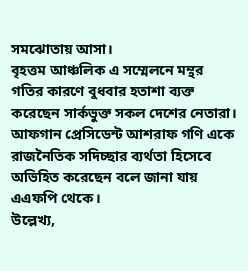সমঝোতায় আসা।
বৃহত্তম আঞ্চলিক এ সম্মেলনে মন্থর গতির কারণে বুধবার হতাশা ব্যক্ত করেছেন সার্কভুক্ত সকল দেশের নেতারা। আফগান প্রেসিডেন্ট আশরাফ গণি একে রাজনৈতিক সদিচ্ছার ব্যর্থতা হিসেবে অভিহিত করেছেন বলে জানা যায় এএফপি থেকে।
উল্লেখ্য,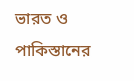ভারত ও পাকিস্তানের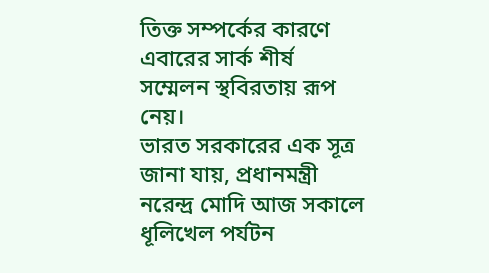তিক্ত সম্পর্কের কারণে এবারের সার্ক শীর্ষ সম্মেলন স্থবিরতায় রূপ নেয়।
ভারত সরকারের এক সূত্র জানা যায়, প্রধানমন্ত্রী নরেন্দ্র মোদি আজ সকালে ধূলিখেল পর্যটন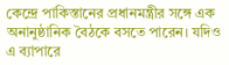কেন্দ্রে পাকিস্তানের প্রধানমন্ত্রীর সঙ্গে এক অনানুষ্ঠানিক বৈঠকে বসতে পারেন। যদিও এ ব্যাপারে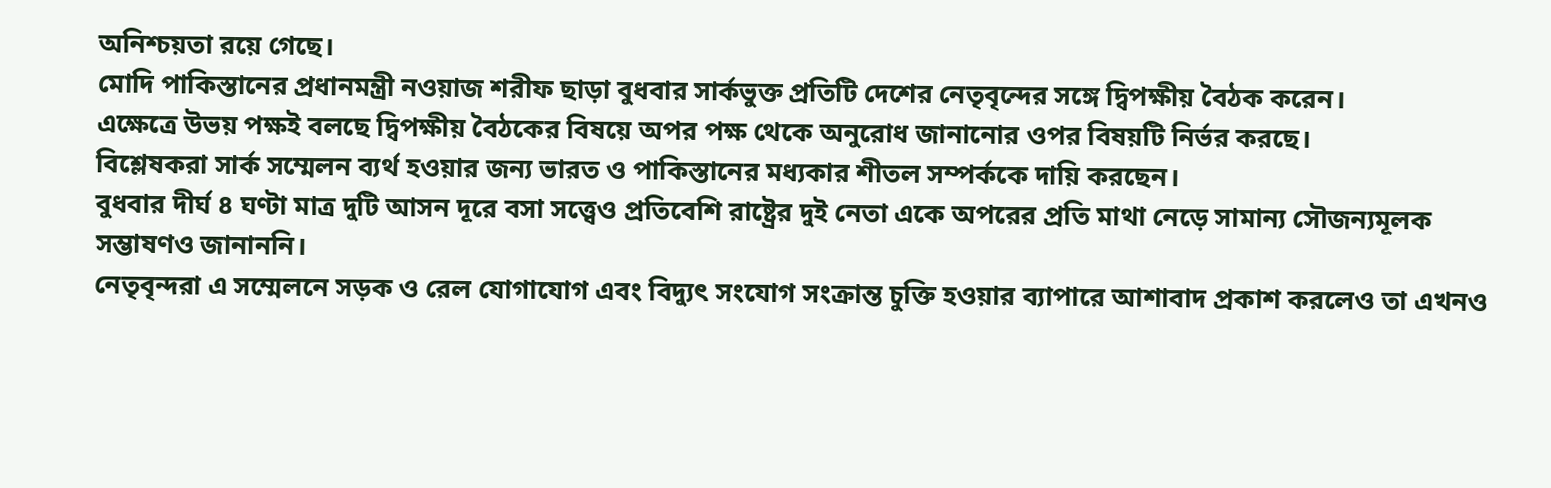অনিশ্চয়তা রয়ে গেছে।
মোদি পাকিস্তানের প্রধানমন্ত্রী নওয়াজ শরীফ ছাড়া বুধবার সার্কভুক্ত প্রতিটি দেশের নেতৃবৃন্দের সঙ্গে দ্বিপক্ষীয় বৈঠক করেন।
এক্ষেত্রে উভয় পক্ষই বলছে দ্বিপক্ষীয় বৈঠকের বিষয়ে অপর পক্ষ থেকে অনুরোধ জানানোর ওপর বিষয়টি নির্ভর করছে।
বিশ্লেষকরা সার্ক সম্মেলন ব্যর্থ হওয়ার জন্য ভারত ও পাকিস্তানের মধ্যকার শীতল সম্পর্ককে দায়ি করছেন।
বুধবার দীর্ঘ ৪ ঘণ্টা মাত্র দুটি আসন দূরে বসা সত্ত্বেও প্রতিবেশি রাষ্ট্রের দুই নেতা একে অপরের প্রতি মাথা নেড়ে সামান্য সৌজন্যমূলক সম্ভাষণও জানাননি।
নেতৃবৃন্দরা এ সম্মেলনে সড়ক ও রেল যোগাযোগ এবং বিদ্যুৎ সংযোগ সংক্রান্ত চুক্তি হওয়ার ব্যাপারে আশাবাদ প্রকাশ করলেও তা এখনও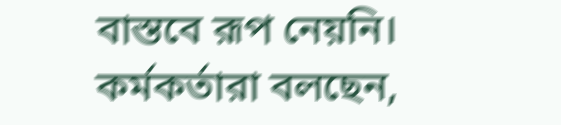বাস্তবে রূপ নেয়নি।
কর্মকর্তারা বলছেন,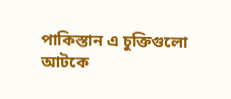পাকিস্তান এ চুক্তিগুলো আটকে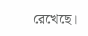রেখেছে।